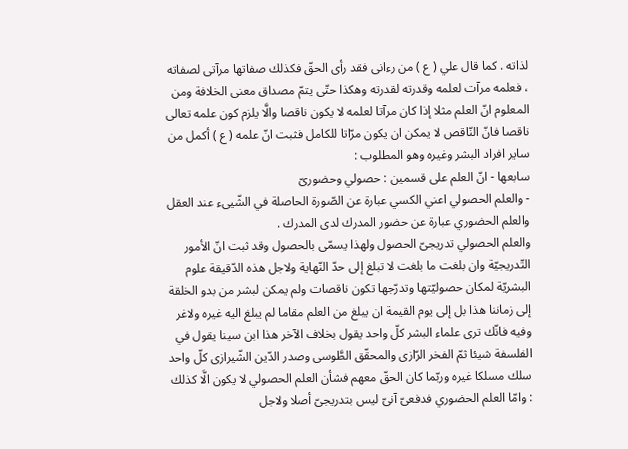لذاته . كما قال علي ( ع ) من رءانى فقد رأى الحقّ فكذلك صفاتها مرآتى لصفاته ، فعلمه مرآت لعلمه وقدرته لقدرته وهكذا حتّى يتمّ مصداق معنى الخلافة ومن المعلوم انّ العلم مثلا إذا كان مرآتا لعلمه لا يكون ناقصا والَّا يلزم كون علمه تعالى ناقصا فانّ النّاقص لا يمكن ان يكون مرّاتا للكامل فثبت انّ علمه ( ع ) أكمل من ساير افراد البشر وغيره وهو المطلوب :
سابعها - انّ العلم على قسمين : حصولي وحضورىّ
- والعلم الحصولي اعني الكسي عبارة عن الصّورة الحاصلة في الشّيىء عند العقل والعلم الحضوري عبارة عن حضور المدرك لدى المدرك .
والعلم الحصولي تدريجىّ الحصول ولهذا يسمّى بالحصول وقد ثبت انّ الأمور التّدريجيّة وان بلغت ما بلغت لا تبلغ إلى حدّ النّهاية ولاجل هذه الدّقيقة علوم البشريّة لمكان حصوليّتها وتدرّجها تكون ناقصات ولم يمكن لبشر من بدو الخلقة إلى زماننا هذا بل إلى يوم القيمة ان يبلغ من العلم مقاما لم يبلغ اليه غيره ولاغر وفيه فانّك ترى علماء البشر كلّ واحد يقول بخلاف الآخر هذا ابن سينا يقول في الفلسفة شيئا ثمّ الفخر الرّازى والمحقّق الطَّوسى وصدر الدّين الشّيرازى كلّ واحد سلك مسلكا غيره وربّما كان الحقّ معهم فشأن العلم الحصولي لا يكون الَّا كذلك : وامّا العلم الحضوري فدفعىّ آنىّ ليس بتدريجىّ أصلا ولاجل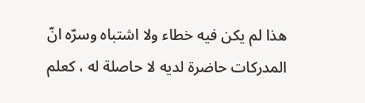هذا لم يكن فيه خطاء ولا اشتباه وسرّه انّ المدركات حاضرة لديه لا حاصلة له ، كعلم